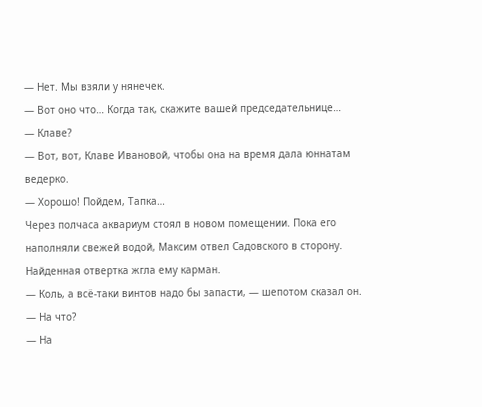— Нет. Мы взяли у нянечек.
— Вот оно что… Когда так, скажите вашей председательнице…
— Клаве?
— Вот, вот, Клаве Ивановой, чтобы она на время дала юннатам ведерко.
— Хорошо! Пойдем, Тапка…
Через полчаса аквариум стоял в новом помещении. Пока его наполняли свежей водой, Максим отвел Садовского в сторону. Найденная отвертка жгла ему карман.
— Коль, а всё-таки винтов надо бы запасти, — шепотом сказал он.
— На что?
— На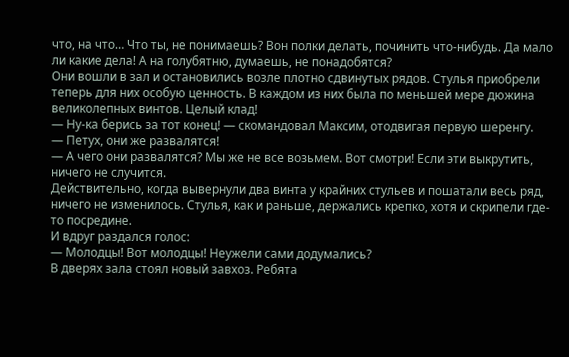что, на что… Что ты, не понимаешь? Вон полки делать, починить что-нибудь. Да мало ли какие дела! А на голубятню, думаешь, не понадобятся?
Они вошли в зал и остановились возле плотно сдвинутых рядов. Стулья приобрели теперь для них особую ценность. В каждом из них была по меньшей мере дюжина великолепных винтов. Целый клад!
— Ну-ка берись за тот конец! — скомандовал Максим, отодвигая первую шеренгу.
— Петух, они же развалятся!
— А чего они развалятся? Мы же не все возьмем. Вот смотри! Если эти выкрутить, ничего не случится.
Действительно, когда вывернули два винта у крайних стульев и пошатали весь ряд, ничего не изменилось. Стулья, как и раньше, держались крепко, хотя и скрипели где-то посредине.
И вдруг раздался голос:
— Молодцы! Вот молодцы! Неужели сами додумались?
В дверях зала стоял новый завхоз. Ребята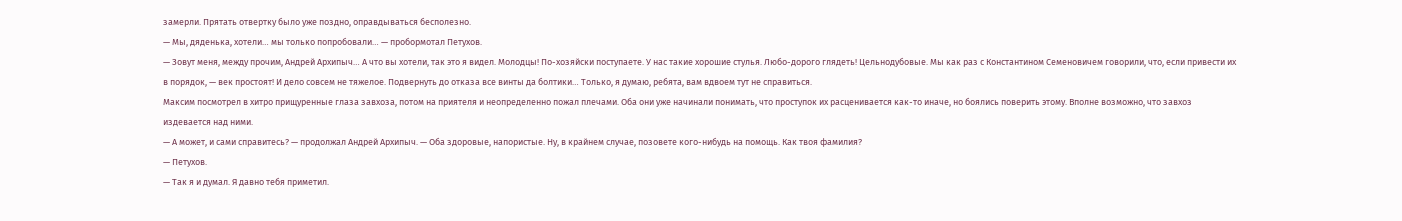замерли. Прятать отвертку было уже поздно, оправдываться бесполезно.
— Мы, дяденька, хотели… мы только попробовали… — пробормотал Петухов.
— Зовут меня, между прочим, Андрей Архипыч… А что вы хотели, так это я видел. Молодцы! По-хозяйски поступаете. У нас такие хорошие стулья. Любо-дорого глядеть! Цельнодубовые. Мы как раз с Константином Семеновичем говорили, что, если привести их в порядок, — век простоят! И дело совсем не тяжелое. Подвернуть до отказа все винты да болтики… Только, я думаю, ребята, вам вдвоем тут не справиться.
Максим посмотрел в хитро прищуренные глаза завхоза, потом на приятеля и неопределенно пожал плечами. Оба они уже начинали понимать, что проступок их расценивается как-то иначе, но боялись поверить этому. Вполне возможно, что завхоз издевается над ними.
— А может, и сами справитесь? — продолжал Андрей Архипыч. — Оба здоровые, напористые. Ну, в крайнем случае, позовете кого-нибудь на помощь. Как твоя фамилия?
— Петухов.
— Так я и думал. Я давно тебя приметил.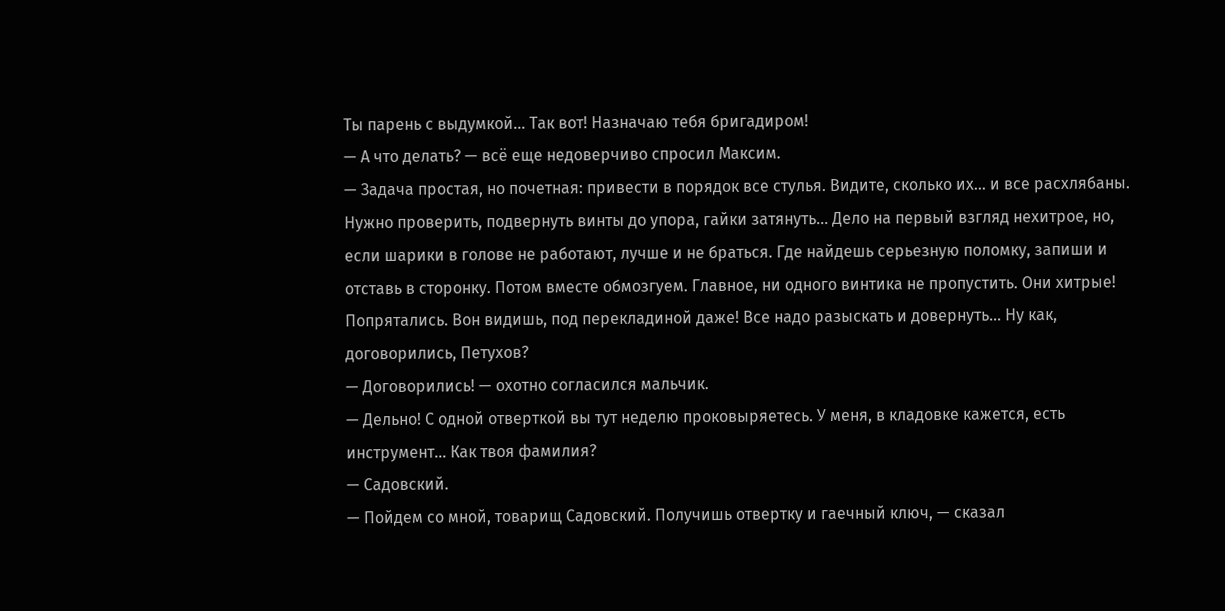Ты парень с выдумкой… Так вот! Назначаю тебя бригадиром!
— А что делать? — всё еще недоверчиво спросил Максим.
— Задача простая, но почетная: привести в порядок все стулья. Видите, сколько их… и все расхлябаны. Нужно проверить, подвернуть винты до упора, гайки затянуть… Дело на первый взгляд нехитрое, но, если шарики в голове не работают, лучше и не браться. Где найдешь серьезную поломку, запиши и отставь в сторонку. Потом вместе обмозгуем. Главное, ни одного винтика не пропустить. Они хитрые! Попрятались. Вон видишь, под перекладиной даже! Все надо разыскать и довернуть… Ну как, договорились, Петухов?
— Договорились! — охотно согласился мальчик.
— Дельно! С одной отверткой вы тут неделю проковыряетесь. У меня, в кладовке кажется, есть инструмент… Как твоя фамилия?
— Садовский.
— Пойдем со мной, товарищ Садовский. Получишь отвертку и гаечный ключ, — сказал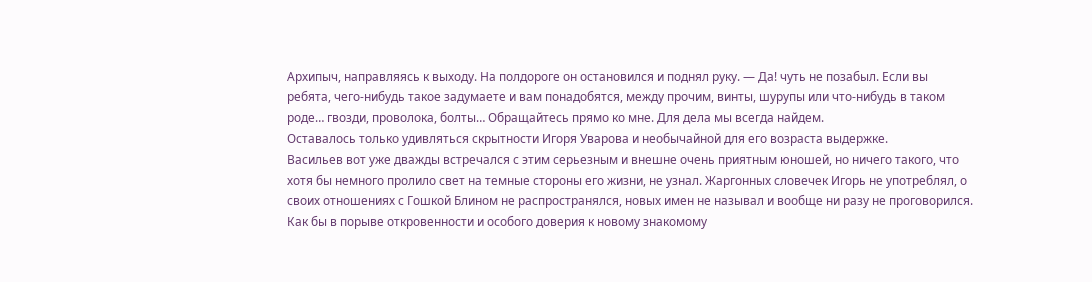Архипыч, направляясь к выходу. На полдороге он остановился и поднял руку. — Да! чуть не позабыл. Если вы ребята, чего-нибудь такое задумаете и вам понадобятся, между прочим, винты, шурупы или что-нибудь в таком роде… гвозди, проволока, болты… Обращайтесь прямо ко мне. Для дела мы всегда найдем.
Оставалось только удивляться скрытности Игоря Уварова и необычайной для его возраста выдержке.
Васильев вот уже дважды встречался с этим серьезным и внешне очень приятным юношей, но ничего такого, что хотя бы немного пролило свет на темные стороны его жизни, не узнал. Жаргонных словечек Игорь не употреблял, о своих отношениях с Гошкой Блином не распространялся, новых имен не называл и вообще ни разу не проговорился.
Как бы в порыве откровенности и особого доверия к новому знакомому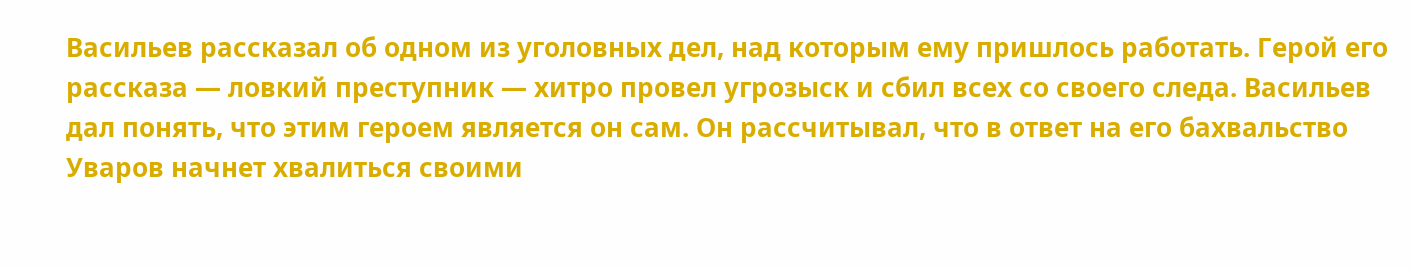Васильев рассказал об одном из уголовных дел, над которым ему пришлось работать. Герой его рассказа — ловкий преступник — хитро провел угрозыск и сбил всех со своего следа. Васильев дал понять, что этим героем является он сам. Он рассчитывал, что в ответ на его бахвальство Уваров начнет хвалиться своими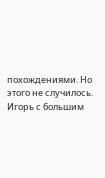похождениями. Но этого не случилось.
Игорь с большим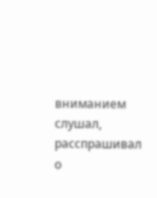вниманием слушал, расспрашивал о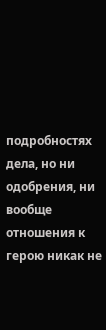подробностях дела, но ни одобрения, ни вообще отношения к герою никак не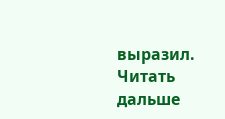выразил.
Читать дальше